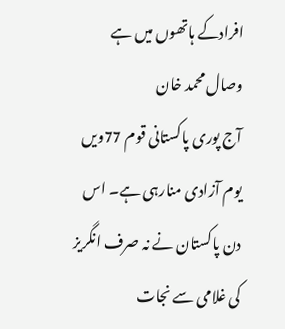افرادکے ہاتھوں میں ہے
وصال محمد خان
آج پوری پاکستانی قوم 77ویں یوم آزادی منارہی ہے۔ اس دن پاکستان نے نہ صرف انگریز کی غلامی سے نجات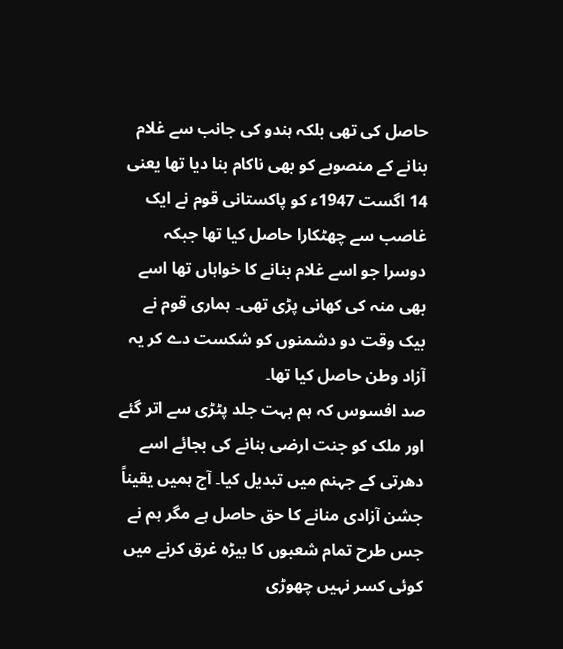حاصل کی تھی بلکہ ہندو کی جانب سے غلام بنانے کے منصوبے کو بھی ناکام بنا دیا تھا یعنی 14 اگست 1947ء کو پاکستانی قوم نے ایک غاصب سے چھٹکارا حاصل کیا تھا جبکہ دوسرا جو اسے غلام بنانے کا خواہاں تھا اسے بھی منہ کی کھانی پڑی تھی۔ ہماری قوم نے بیک وقت دو دشمنوں کو شکست دے کر یہ آزاد وطن حاصل کیا تھا۔
صد افسوس کہ ہم بہت جلد پٹڑی سے اتر گئے اور ملک کو جنت ارضی بنانے کی بجائے اسے دھرتی کے جہنم میں تبدیل کیا۔ آج ہمیں یقیناً جشن آزادی منانے کا حق حاصل ہے مگر ہم نے جس طرح تمام شعبوں کا بیڑہ غرق کرنے میں کوئی کسر نہیں چھوڑی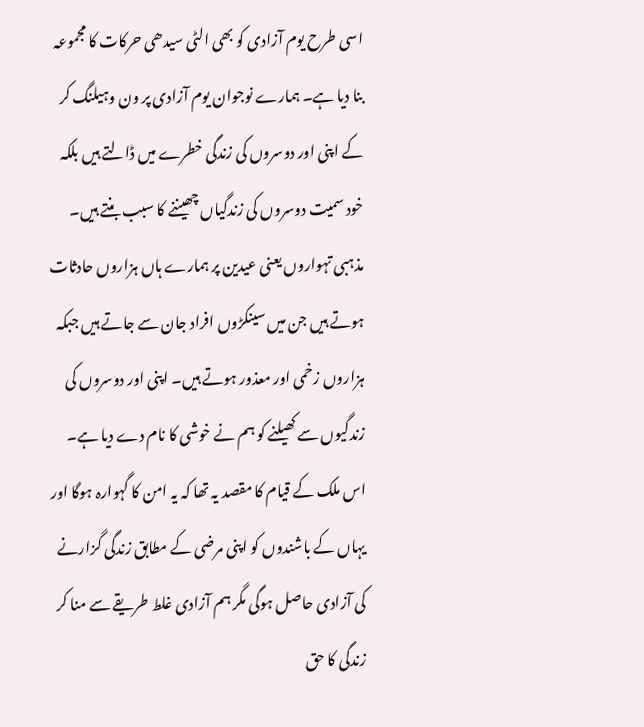اسی طرح یوم آزادی کو بھی الٹی سیدھی حرکات کا مجموعہ بنا دیا ہے۔ ہمارے نوجوان یوم آزادی پر ون وہیلنگ کر کے اپنی اور دوسروں کی زندگی خطرے میں ڈالتے ہیں بلکہ خود سمیت دوسروں کی زندگیاں چھیننے کا سبب بنتے ہیں۔
مذہبی تہواروں یعنی عیدین پر ہمارے ہاں ہزاروں حادثات ہوتے ہیں جن میں سینکڑوں افراد جان سے جاتے ہیں جبکہ ہزاروں زخمی اور معذور ہوتے ہیں۔ اپنی اور دوسروں کی زندگیوں سے کھیلنے کو ہم نے خوشی کا نام دے دیا ہے۔ اس ملک کے قیام کا مقصد یہ تھا کہ یہ امن کا گہوارہ ہوگا اور یہاں کے باشندوں کو اپنی مرضی کے مطابق زندگی گزارنے کی آزادی حاصل ہوگی مگر ہم آزادی غلط طریقے سے منا کر زندگی کا حق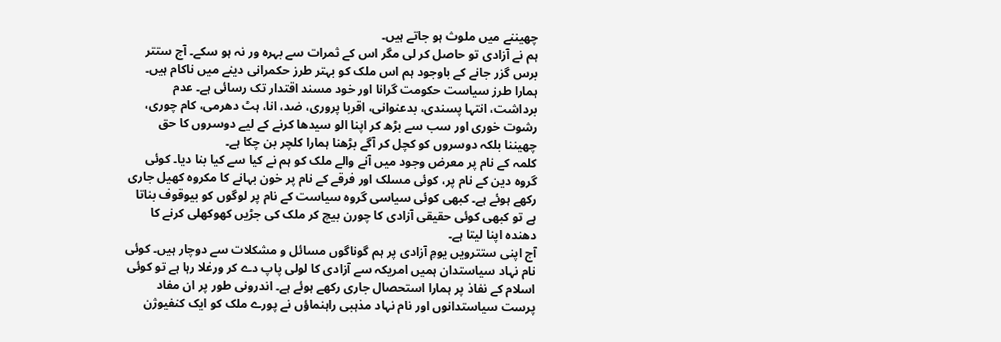چھیننے میں ملوث ہو جاتے ہیں۔
ہم نے آزادی تو حاصل کر لی مگر اس کے ثمرات سے بہرہ ور نہ ہو سکے۔ آج ستتر برس گزر جانے کے باوجود ہم اس ملک کو بہتر طرز حکمرانی دینے میں ناکام ہیں۔ ہمارا طرز سیاست حکومت گرانا اور خود مسند اقتدار تک رسائی ہے۔ عدم برداشت، انتہا پسندی، بدعنوانی، اقربا پروری، ضد، انا، ہٹ دھرمی، کام چوری، رشوت خوری اور سب سے بڑھ کر اپنا الو سیدھا کرنے کے لیے دوسروں کا حق چھیننا بلکہ دوسروں کو کچل کر آگے بڑھنا ہمارا کلچر بن چکا ہے۔
کلمہ کے نام پر معرض وجود میں آنے والے ملک کو ہم نے کیا سے کیا بنا دیا۔ کوئی گروہ دین کے نام پر، کوئی مسلک اور فرقے کے نام پر خون بہانے کا مکروہ کھیل جاری رکھے ہوئے ہے۔ کبھی کوئی سیاسی گروہ سیاست کے نام پر لوگوں کو بیوقوف بناتا ہے تو کبھی کوئی حقیقی آزادی کا چورن بیچ کر ملک کی جڑیں کھوکھلی کرنے کا دھندہ اپنا لیتا ہے۔
آج اپنی ستترویں یومِ آزادی پر ہم گوناگوں مسائل و مشکلات سے دوچار ہیں۔ کوئی نام نہاد سیاستدان ہمیں امریکہ سے آزادی کا لولی پاپ دے کر ورغلا رہا ہے تو کوئی اسلام کے نفاذ پر ہمارا استحصال جاری رکھے ہوئے ہے۔ اندرونی طور پر ان مفاد پرست سیاستدانوں اور نام نہاد مذہبی راہنماؤں نے پورے ملک کو ایک کنفیوژن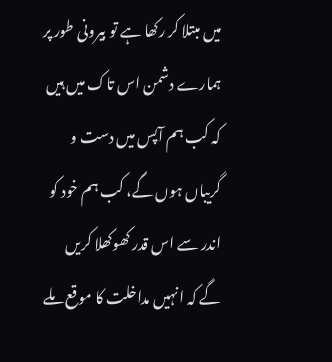میں مبتلا کر رکھا ہے تو بیرونی طور پر ہمارے دشمن اس تاک میں ہیں کہ کب ہم آپس میں دست و گریباں ہوں گے، کب ہم خود کو اندر سے اس قدر کھوکھلا کریں گے کہ انہیں مداخلت کا موقع ملے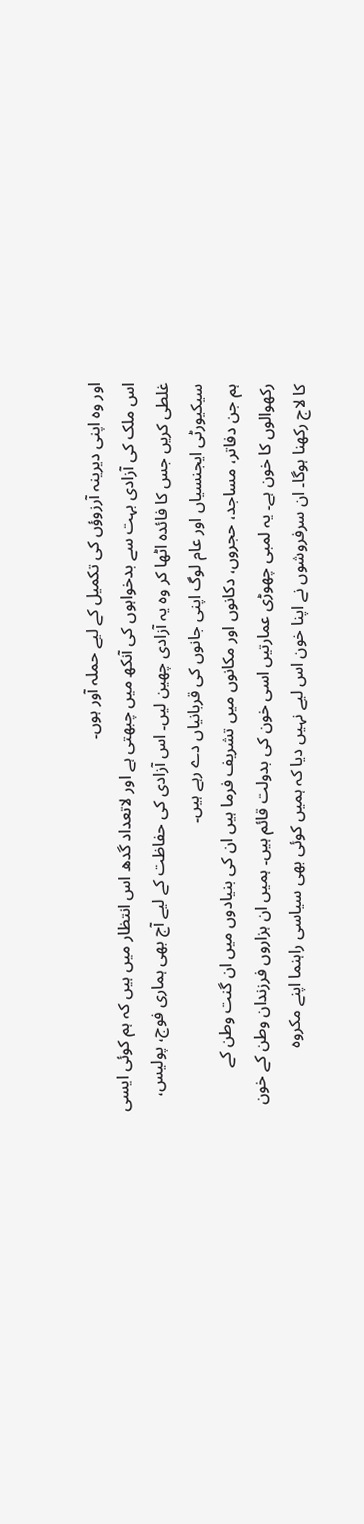اور وہ اپنی دیرینہ آرزوؤں کی تکمیل کے لیے حملہ آور ہوں۔
اس ملک کی آزادی بہت سے بدخواہوں کی آنکھ میں چبھتی ہے اور لاتعداد گدھ اس انتظار میں ہیں کہ ہم کوئی ایسی غلطی کریں جس کا فائدہ اٹھا کر وہ یہ آزادی چھین لیں۔ اس آزادی کی حفاظت کے لیے آج بھی ہماری فوج، پولیس، سیکیورٹی ایجنسیاں اور عام لوگ اپنی جانوں کی قربانیاں دے رہے ہیں۔
ہم جن دفاتر، مساجد، حجروں، دکانوں اور مکانوں میں تشریف فرما ہیں ان کی بنیادوں میں ان گنت وطن کے رکھوالوں کا خون ہے۔ یہ لمبی چھوڑی عمارتیں اسی خون کی بدولت قائم ہیں۔ ہمیں ان ہزاروں فرزندان وطن کے خون کا لاج رکھنا ہوگا۔ ان سرفروشوں نے اپنا خون اس لیے نہیں دیا کہ ہمیں کوئی بھی سیاسی راہنما اپنے مکروہ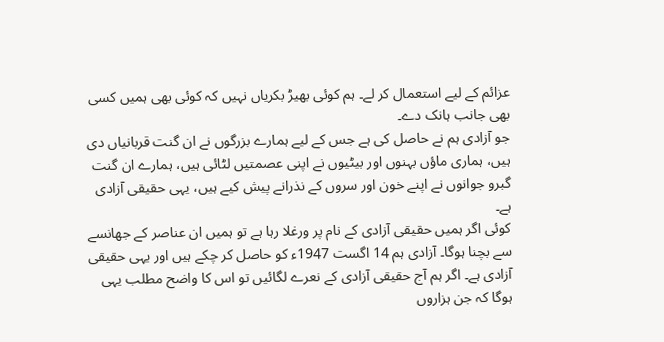عزائم کے لیے استعمال کر لے۔ ہم کوئی بھیڑ بکریاں نہیں کہ کوئی بھی ہمیں کسی بھی جانب ہانک دے۔
جو آزادی ہم نے حاصل کی ہے جس کے لیے ہمارے بزرگوں نے ان گنت قربانیاں دی ہیں، ہماری ماؤں بہنوں اور بیٹیوں نے اپنی عصمتیں لٹائی ہیں، ہمارے ان گنت گبرو جوانوں نے اپنے خون اور سروں کے نذرانے پیش کیے ہیں، یہی حقیقی آزادی ہے۔
کوئی اگر ہمیں حقیقی آزادی کے نام پر ورغلا رہا ہے تو ہمیں ان عناصر کے جھانسے سے بچنا ہوگا۔ آزادی ہم 14 اگست 1947ء کو حاصل کر چکے ہیں اور یہی حقیقی آزادی ہے۔ اگر ہم آج حقیقی آزادی کے نعرے لگائیں تو اس کا واضح مطلب یہی ہوگا کہ جن ہزاروں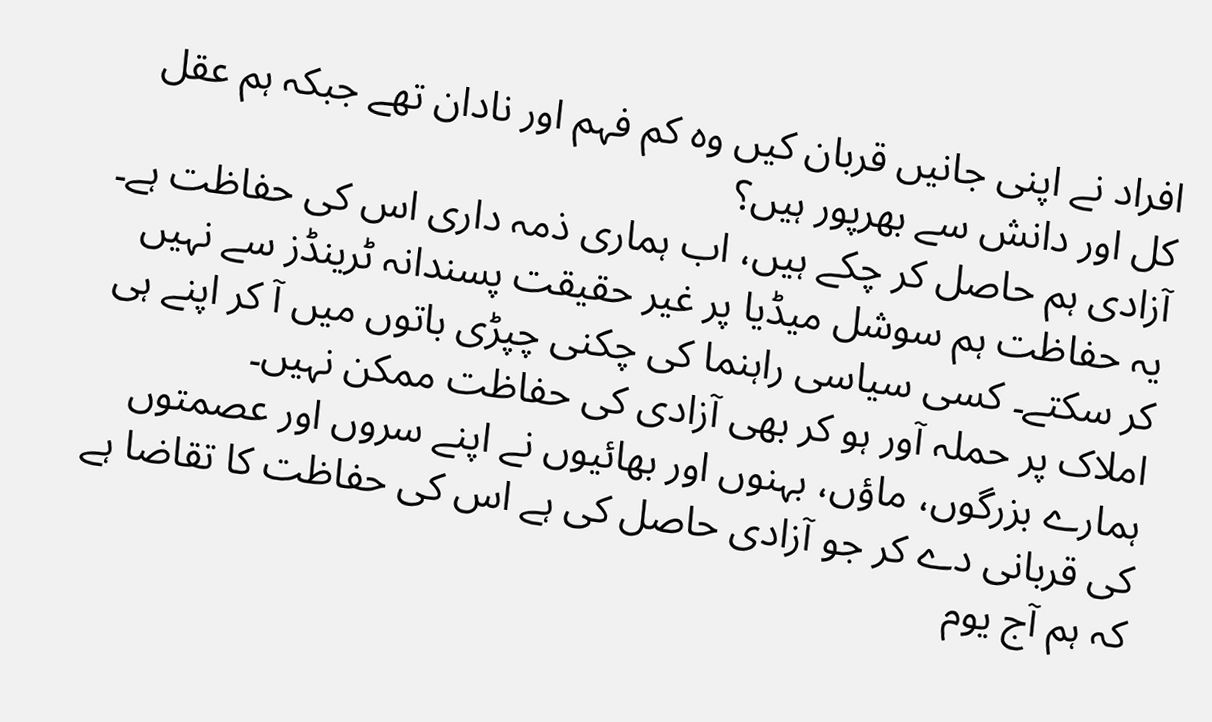افراد نے اپنی جانیں قربان کیں وہ کم فہم اور نادان تھے جبکہ ہم عقل کل اور دانش سے بھرپور ہیں؟
آزادی ہم حاصل کر چکے ہیں، اب ہماری ذمہ داری اس کی حفاظت ہے۔ یہ حفاظت ہم سوشل میڈیا پر غیر حقیقت پسندانہ ٹرینڈز سے نہیں کر سکتے۔ کسی سیاسی راہنما کی چکنی چپڑی باتوں میں آ کر اپنے ہی املاک پر حملہ آور ہو کر بھی آزادی کی حفاظت ممکن نہیں۔
ہمارے بزرگوں، ماؤں، بہنوں اور بھائیوں نے اپنے سروں اور عصمتوں کی قربانی دے کر جو آزادی حاصل کی ہے اس کی حفاظت کا تقاضا ہے کہ ہم آج یوم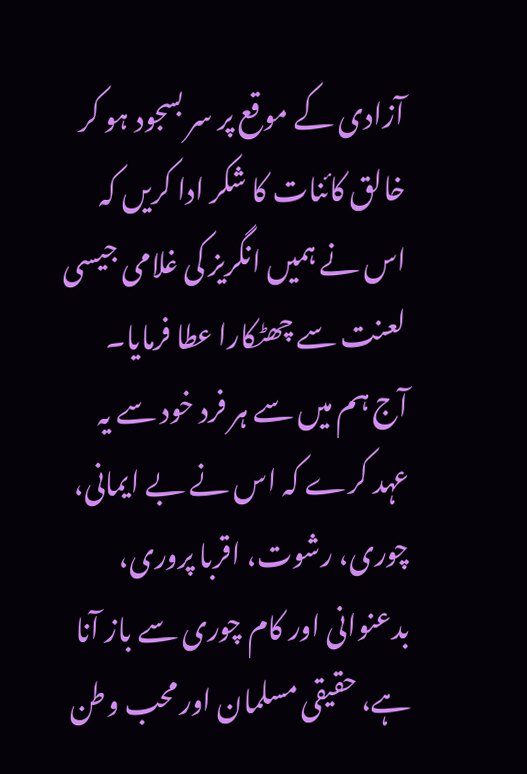آزادی کے موقع پر سر بسجود ہو کر خالق کائنات کا شکر ادا کریں کہ اس نے ہمیں انگریز کی غلامی جیسی لعنت سے چھٹکارا عطا فرمایا۔
آج ہم میں سے ہر فرد خود سے یہ عہد کرے کہ اس نے بے ایمانی، چوری، رشوت، اقربا پروری، بدعنوانی اور کام چوری سے باز آنا ہے، حقیقی مسلمان اور محب وطن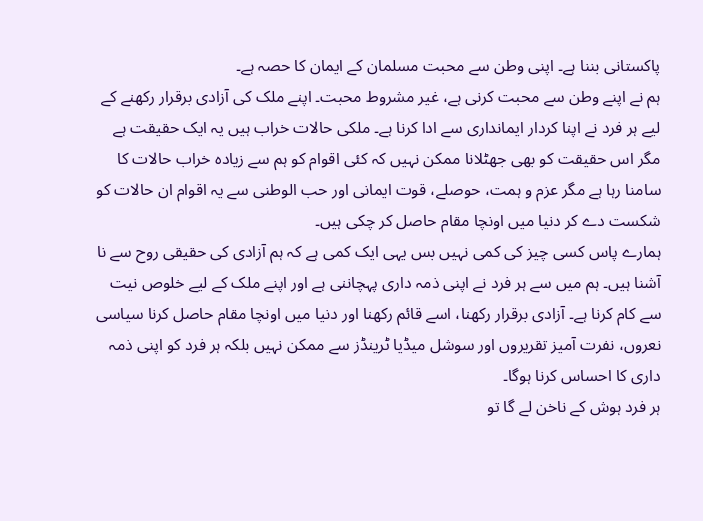پاکستانی بننا ہے۔ اپنی وطن سے محبت مسلمان کے ایمان کا حصہ ہے۔
ہم نے اپنے وطن سے محبت کرنی ہے، غیر مشروط محبت۔ اپنے ملک کی آزادی برقرار رکھنے کے لیے ہر فرد نے اپنا کردار ایمانداری سے ادا کرنا ہے۔ ملکی حالات خراب ہیں یہ ایک حقیقت ہے مگر اس حقیقت کو بھی جھٹلانا ممکن نہیں کہ کئی اقوام کو ہم سے زیادہ خراب حالات کا سامنا رہا ہے مگر عزم و ہمت، حوصلے، قوت ایمانی اور حب الوطنی سے یہ اقوام ان حالات کو شکست دے کر دنیا میں اونچا مقام حاصل کر چکی ہیں۔
ہمارے پاس کسی چیز کی کمی نہیں بس یہی ایک کمی ہے کہ ہم آزادی کی حقیقی روح سے نا آشنا ہیں۔ ہم میں سے ہر فرد نے اپنی ذمہ داری پہچاننی ہے اور اپنے ملک کے لیے خلوص نیت سے کام کرنا ہے۔ آزادی برقرار رکھنا، اسے قائم رکھنا اور دنیا میں اونچا مقام حاصل کرنا سیاسی نعروں، نفرت آمیز تقریروں اور سوشل میڈیا ٹرینڈز سے ممکن نہیں بلکہ ہر فرد کو اپنی ذمہ داری کا احساس کرنا ہوگا۔
ہر فرد ہوش کے ناخن لے گا تو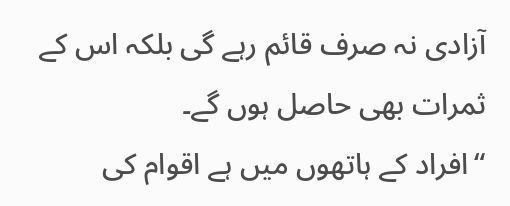آزادی نہ صرف قائم رہے گی بلکہ اس کے ثمرات بھی حاصل ہوں گے۔
“افراد کے ہاتھوں میں ہے اقوام کی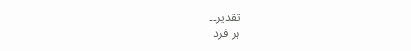تقدیر۔۔
ہر فرد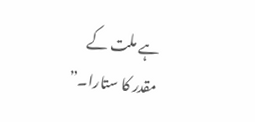ہے ملت کے مقدر کا ستارا۔”